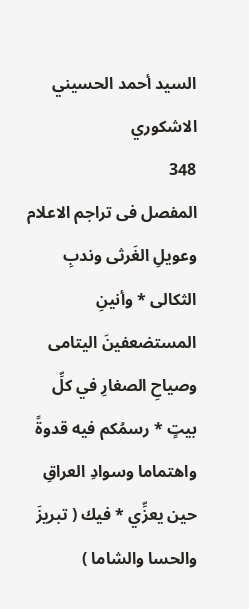السيد أحمد الحسيني الاشكوري
348
المفصل فى تراجم الاعلام
وعويلِ الغَرثى وندبِ الثكالى * وأنينِ المستضعفينَ اليتامى وصياحِ الصغارِ في كلِّ بيتٍ * رسمُكم فيه قدوةً واهتماما وسوادِ العراقِ حين يعزِّي * فيك ( تبريزَ والحسا والشاما )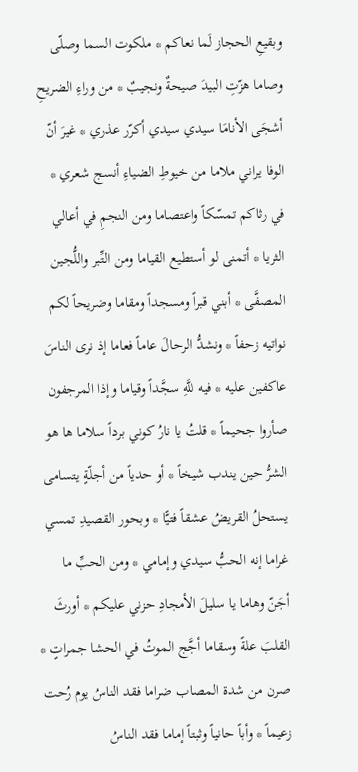وبقيعِ الحجاز لَما نعاكم * ملكوت السما وصلّى وصاما هزّتِ البيدَ صيحةٌ ونجيبٌ * من وراءِ الضريحِ أشجَى الأنامَا سيدي سيدي أكرّر عذري * غيرَ أنّ الوفا يراني ملاما من خيوطِ الضياءِ أنسج شعري * في رثاكم تمسّكاً واعتصاما ومن النجمِ في أعالي الثريا * أتمنى لو أستطيع القياما ومن التِّبر واللُّجين المصفَّى * أبني قبراً ومسجداً ومقاما وضريحاً لكم نواتيه زحفاً * ونشدُّ الرحالَ عاماً فعاما إذ نرى الناسَ عاكفين عليه * فيه للَّهِ سجَّداً وقياما وإذا المرجفون صأروا جحيماً * قلتُ يا نارُ كوني برداً سلاما ها هو الشرُّ حين يندب شيخاً * أو حدياً من أجلّةٍ يتسامى يستحلُ القريضُ عشقاً فتيًّا * وبحور القصيدِ تمسي غراما إنه الحبُّ سيدي وإمامي * ومن الحبِّ ما أجَنّ وهاما يا سليلَ الأمجادِ حزني عليكم * أورثَ القلبَ علةً وسقاما أجَّج الموتُ في الحشا جمراتٍ * صرن من شدة المصاب ضراما فقد الناسُ يوم رُحت زعيماً * وأباً حانياً وثبتاً إماما فقد الناسُ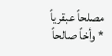مصلحاً عبقرياً * وأخاً صالحاً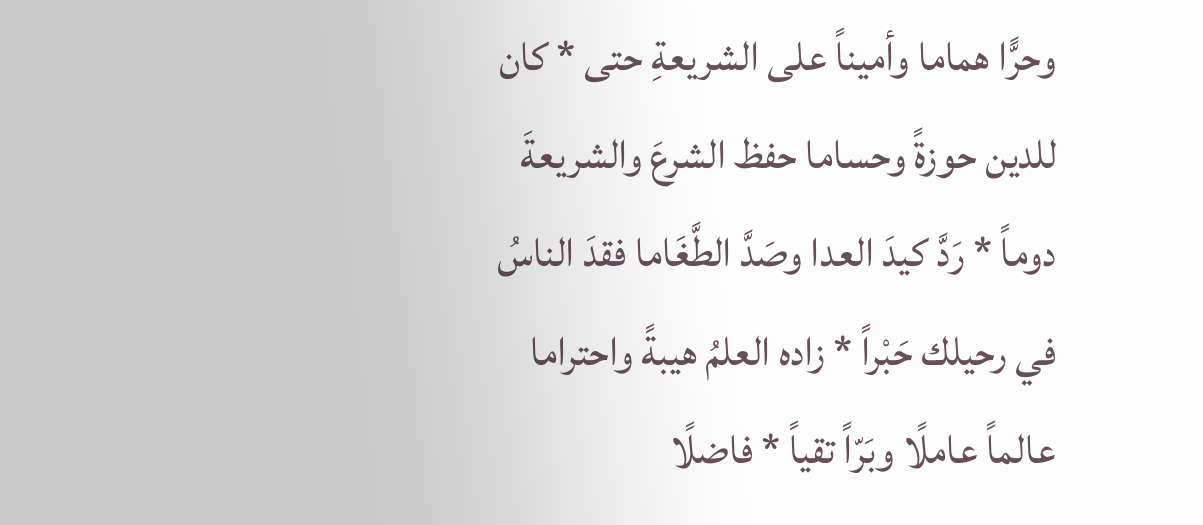وحرًّا هماما وأميناً على الشريعةِ حتى * كان للدين حوزةً وحساما حفظ الشرعَ والشريعةَ دوماً * رَدَّ كيدَ العدا وصَدَّ الطَّغَاما فقدَ الناسُ في رحيلك حَبْراً * زاده العلمُ هيبةً واحتراما عالماً عاملًا وبَرّاً تقياً * فاضلًا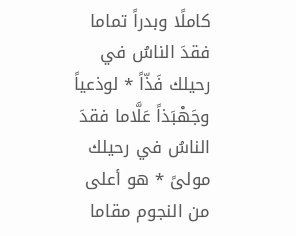كاملًا وبدراً تماما فقدَ الناسُ في رحيلك فَذّاً * لوذعياً وجَهْبَذاً عَلَّاما فقدَ الناسُ في رحيلك مولىً * هو أعلى من النجوم مقاما